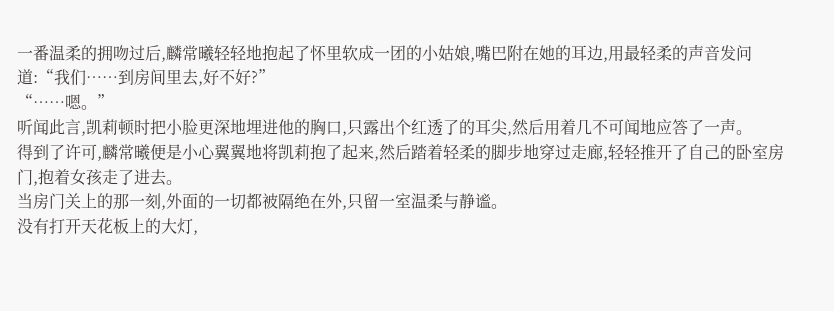一番温柔的拥吻过后,麟常曦轻轻地抱起了怀里软成一团的小姑娘,嘴巴附在她的耳边,用最轻柔的声音发问道:“我们……到房间里去,好不好?”
“……嗯。”
听闻此言,凯莉顿时把小脸更深地埋进他的胸口,只露出个红透了的耳尖,然后用着几不可闻地应答了一声。
得到了许可,麟常曦便是小心翼翼地将凯莉抱了起来,然后踏着轻柔的脚步地穿过走廊,轻轻推开了自己的卧室房门,抱着女孩走了进去。
当房门关上的那一刻,外面的一切都被隔绝在外,只留一室温柔与静谧。
没有打开天花板上的大灯,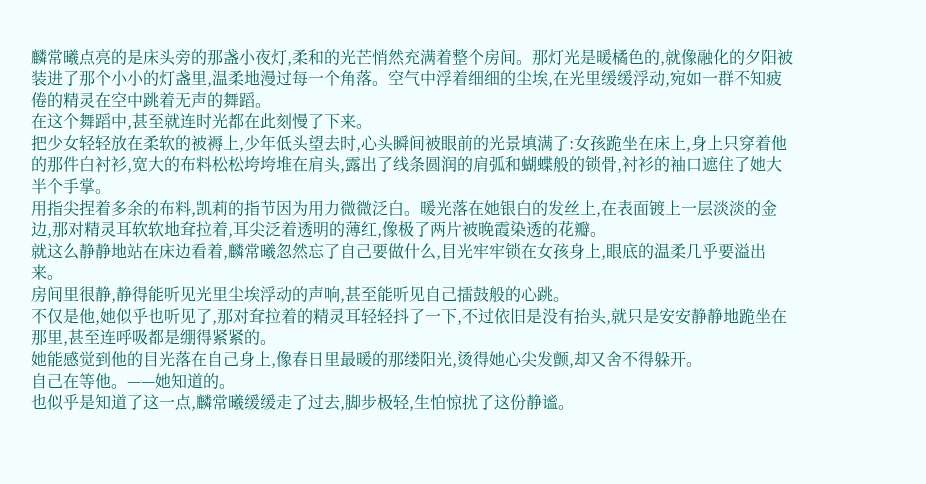麟常曦点亮的是床头旁的那盏小夜灯,柔和的光芒悄然充满着整个房间。那灯光是暖橘色的,就像融化的夕阳被装进了那个小小的灯盏里,温柔地漫过每一个角落。空气中浮着细细的尘埃,在光里缓缓浮动,宛如一群不知疲倦的精灵在空中跳着无声的舞蹈。
在这个舞蹈中,甚至就连时光都在此刻慢了下来。
把少女轻轻放在柔软的被褥上,少年低头望去时,心头瞬间被眼前的光景填满了:女孩跪坐在床上,身上只穿着他的那件白衬衫,宽大的布料松松垮垮堆在肩头,露出了线条圆润的肩弧和蝴蝶般的锁骨,衬衫的袖口遮住了她大半个手掌。
用指尖捏着多余的布料,凯莉的指节因为用力微微泛白。暖光落在她银白的发丝上,在表面镀上一层淡淡的金边,那对精灵耳软软地耷拉着,耳尖泛着透明的薄红,像极了两片被晚霞染透的花瓣。
就这么静静地站在床边看着,麟常曦忽然忘了自己要做什么,目光牢牢锁在女孩身上,眼底的温柔几乎要溢出来。
房间里很静,静得能听见光里尘埃浮动的声响,甚至能听见自己擂鼓般的心跳。
不仅是他,她似乎也听见了,那对耷拉着的精灵耳轻轻抖了一下,不过依旧是没有抬头,就只是安安静静地跪坐在那里,甚至连呼吸都是绷得紧紧的。
她能感觉到他的目光落在自己身上,像春日里最暖的那缕阳光,烫得她心尖发颤,却又舍不得躲开。
自己在等他。——她知道的。
也似乎是知道了这一点,麟常曦缓缓走了过去,脚步极轻,生怕惊扰了这份静谧。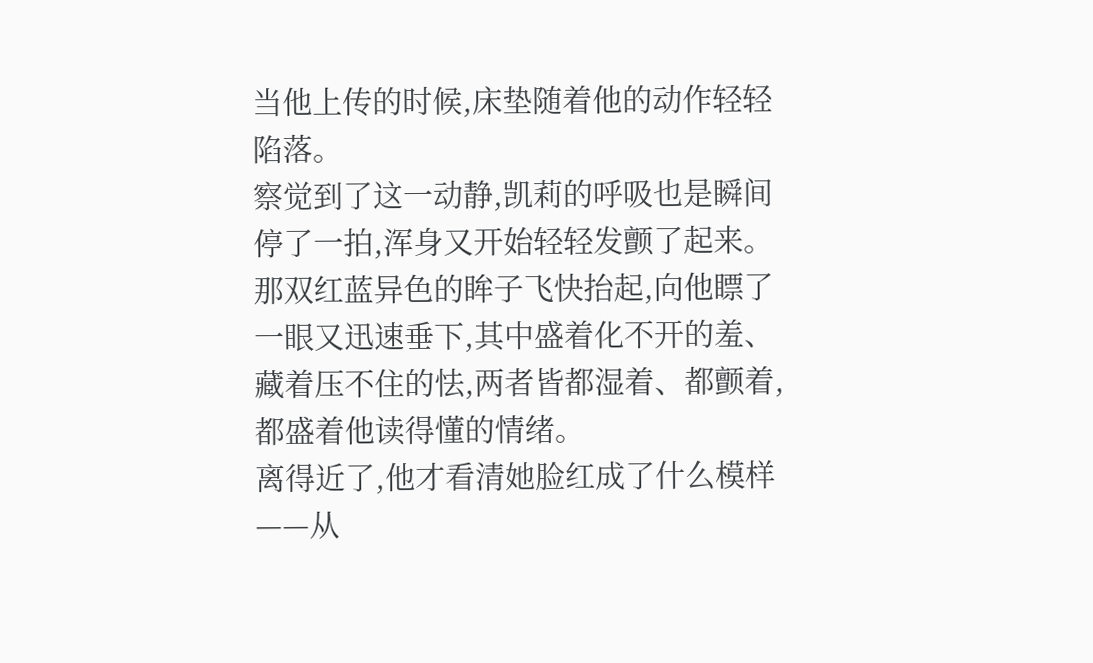当他上传的时候,床垫随着他的动作轻轻陷落。
察觉到了这一动静,凯莉的呼吸也是瞬间停了一拍,浑身又开始轻轻发颤了起来。那双红蓝异色的眸子飞快抬起,向他瞟了一眼又迅速垂下,其中盛着化不开的羞、藏着压不住的怯,两者皆都湿着、都颤着,都盛着他读得懂的情绪。
离得近了,他才看清她脸红成了什么模样——从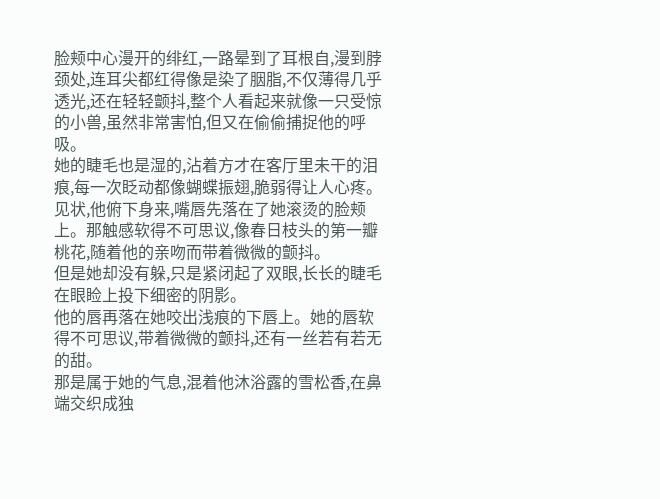脸颊中心漫开的绯红,一路晕到了耳根自,漫到脖颈处,连耳尖都红得像是染了胭脂,不仅薄得几乎透光,还在轻轻颤抖,整个人看起来就像一只受惊的小兽,虽然非常害怕,但又在偷偷捕捉他的呼吸。
她的睫毛也是湿的,沾着方才在客厅里未干的泪痕,每一次眨动都像蝴蝶振翅,脆弱得让人心疼。
见状,他俯下身来,嘴唇先落在了她滚烫的脸颊上。那触感软得不可思议,像春日枝头的第一瓣桃花,随着他的亲吻而带着微微的颤抖。
但是她却没有躲,只是紧闭起了双眼,长长的睫毛在眼睑上投下细密的阴影。
他的唇再落在她咬出浅痕的下唇上。她的唇软得不可思议,带着微微的颤抖,还有一丝若有若无的甜。
那是属于她的气息,混着他沐浴露的雪松香,在鼻端交织成独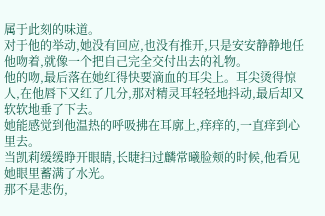属于此刻的味道。
对于他的举动,她没有回应,也没有推开,只是安安静静地任他吻着,就像一个把自己完全交付出去的礼物。
他的吻,最后落在她红得快要滴血的耳尖上。耳尖烫得惊人,在他唇下又红了几分,那对精灵耳轻轻地抖动,最后却又软软地垂了下去。
她能感觉到他温热的呼吸拂在耳廓上,痒痒的,一直痒到心里去。
当凯莉缓缓睁开眼睛,长睫扫过麟常曦脸颊的时候,他看见她眼里蓄满了水光。
那不是悲伤,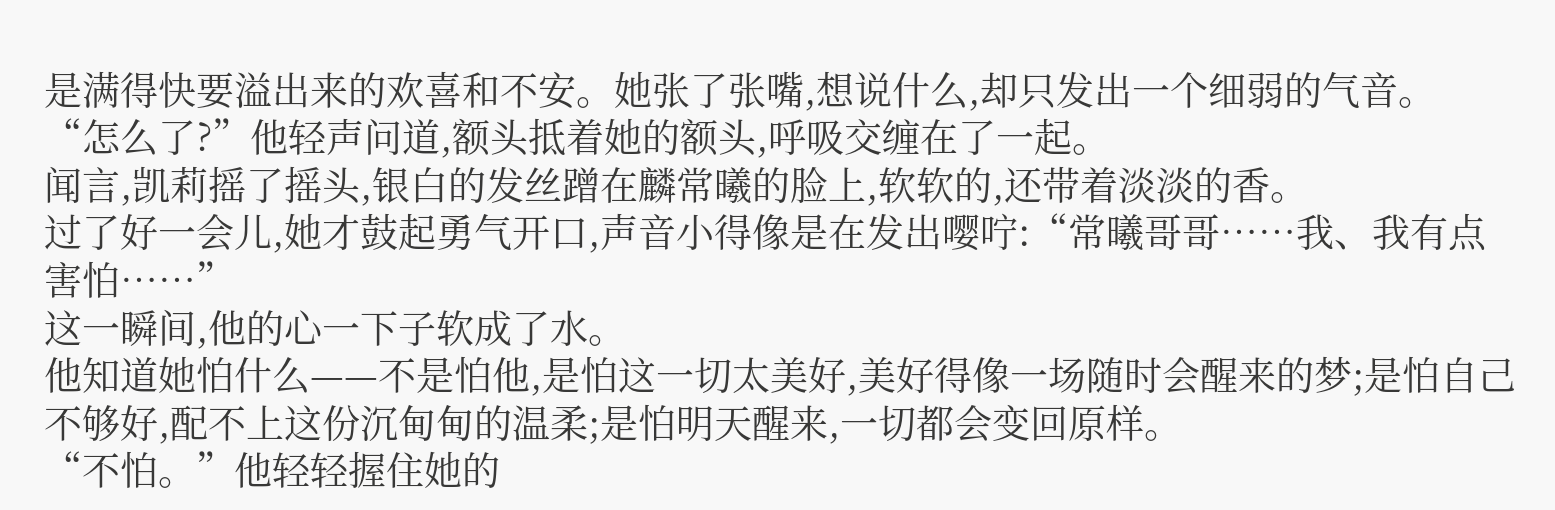是满得快要溢出来的欢喜和不安。她张了张嘴,想说什么,却只发出一个细弱的气音。
“怎么了?”他轻声问道,额头抵着她的额头,呼吸交缠在了一起。
闻言,凯莉摇了摇头,银白的发丝蹭在麟常曦的脸上,软软的,还带着淡淡的香。
过了好一会儿,她才鼓起勇气开口,声音小得像是在发出嘤咛:“常曦哥哥……我、我有点害怕……”
这一瞬间,他的心一下子软成了水。
他知道她怕什么——不是怕他,是怕这一切太美好,美好得像一场随时会醒来的梦;是怕自己不够好,配不上这份沉甸甸的温柔;是怕明天醒来,一切都会变回原样。
“不怕。”他轻轻握住她的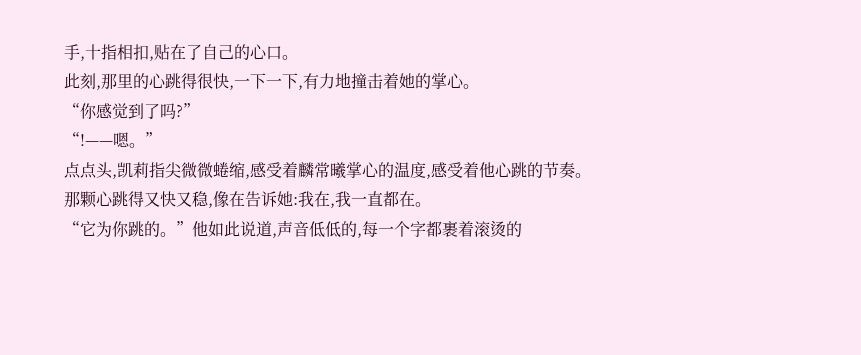手,十指相扣,贴在了自己的心口。
此刻,那里的心跳得很快,一下一下,有力地撞击着她的掌心。
“你感觉到了吗?”
“!——嗯。”
点点头,凯莉指尖微微蜷缩,感受着麟常曦掌心的温度,感受着他心跳的节奏。
那颗心跳得又快又稳,像在告诉她:我在,我一直都在。
“它为你跳的。”他如此说道,声音低低的,每一个字都裹着滚烫的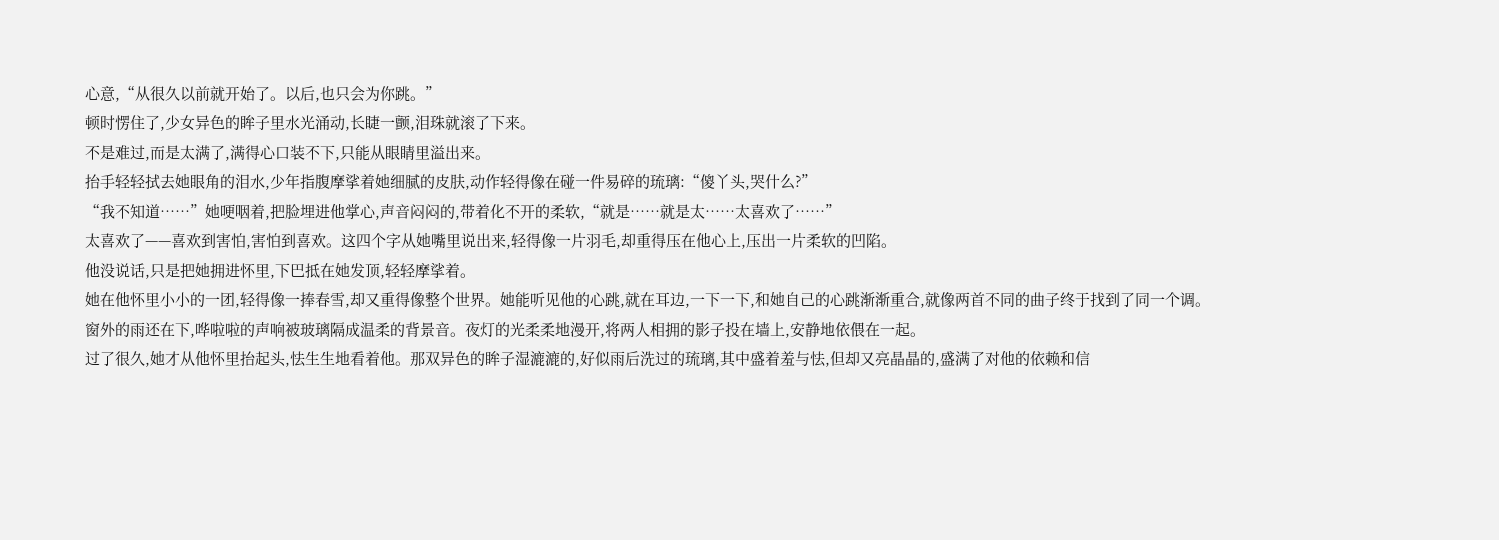心意,“从很久以前就开始了。以后,也只会为你跳。”
顿时愣住了,少女异色的眸子里水光涌动,长睫一颤,泪珠就滚了下来。
不是难过,而是太满了,满得心口装不下,只能从眼睛里溢出来。
抬手轻轻拭去她眼角的泪水,少年指腹摩挲着她细腻的皮肤,动作轻得像在碰一件易碎的琉璃:“傻丫头,哭什么?”
“我不知道……”她哽咽着,把脸埋进他掌心,声音闷闷的,带着化不开的柔软,“就是……就是太……太喜欢了……”
太喜欢了——喜欢到害怕,害怕到喜欢。这四个字从她嘴里说出来,轻得像一片羽毛,却重得压在他心上,压出一片柔软的凹陷。
他没说话,只是把她拥进怀里,下巴抵在她发顶,轻轻摩挲着。
她在他怀里小小的一团,轻得像一捧春雪,却又重得像整个世界。她能听见他的心跳,就在耳边,一下一下,和她自己的心跳渐渐重合,就像两首不同的曲子终于找到了同一个调。
窗外的雨还在下,哗啦啦的声响被玻璃隔成温柔的背景音。夜灯的光柔柔地漫开,将两人相拥的影子投在墙上,安静地依偎在一起。
过了很久,她才从他怀里抬起头,怯生生地看着他。那双异色的眸子湿漉漉的,好似雨后洗过的琉璃,其中盛着羞与怯,但却又亮晶晶的,盛满了对他的依赖和信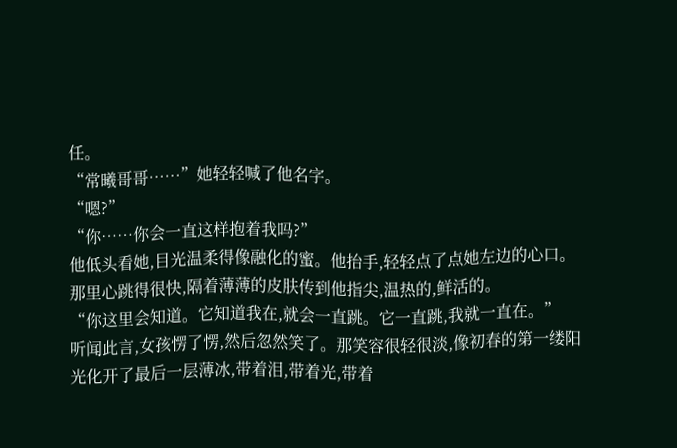任。
“常曦哥哥……”她轻轻喊了他名字。
“嗯?”
“你……你会一直这样抱着我吗?”
他低头看她,目光温柔得像融化的蜜。他抬手,轻轻点了点她左边的心口。那里心跳得很快,隔着薄薄的皮肤传到他指尖,温热的,鲜活的。
“你这里会知道。它知道我在,就会一直跳。它一直跳,我就一直在。”
听闻此言,女孩愣了愣,然后忽然笑了。那笑容很轻很淡,像初春的第一缕阳光化开了最后一层薄冰,带着泪,带着光,带着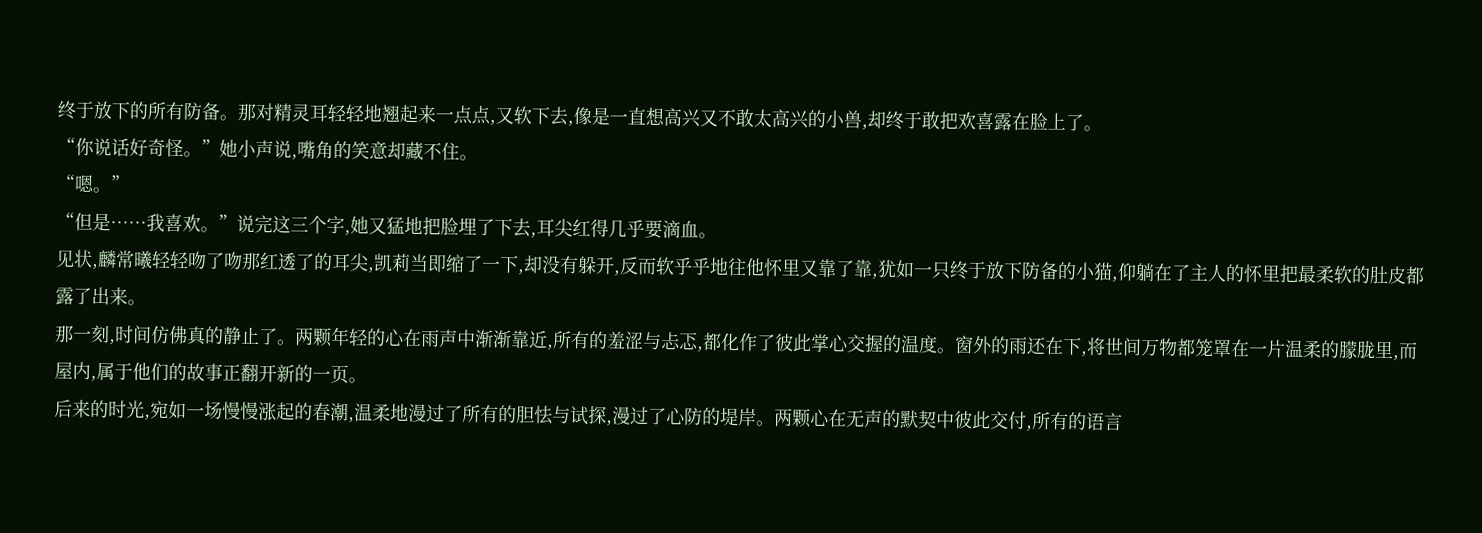终于放下的所有防备。那对精灵耳轻轻地翘起来一点点,又软下去,像是一直想高兴又不敢太高兴的小兽,却终于敢把欢喜露在脸上了。
“你说话好奇怪。”她小声说,嘴角的笑意却藏不住。
“嗯。”
“但是……我喜欢。”说完这三个字,她又猛地把脸埋了下去,耳尖红得几乎要滴血。
见状,麟常曦轻轻吻了吻那红透了的耳尖,凯莉当即缩了一下,却没有躲开,反而软乎乎地往他怀里又靠了靠,犹如一只终于放下防备的小猫,仰躺在了主人的怀里把最柔软的肚皮都露了出来。
那一刻,时间仿佛真的静止了。两颗年轻的心在雨声中渐渐靠近,所有的羞涩与忐忑,都化作了彼此掌心交握的温度。窗外的雨还在下,将世间万物都笼罩在一片温柔的朦胧里,而屋内,属于他们的故事正翻开新的一页。
后来的时光,宛如一场慢慢涨起的春潮,温柔地漫过了所有的胆怯与试探,漫过了心防的堤岸。两颗心在无声的默契中彼此交付,所有的语言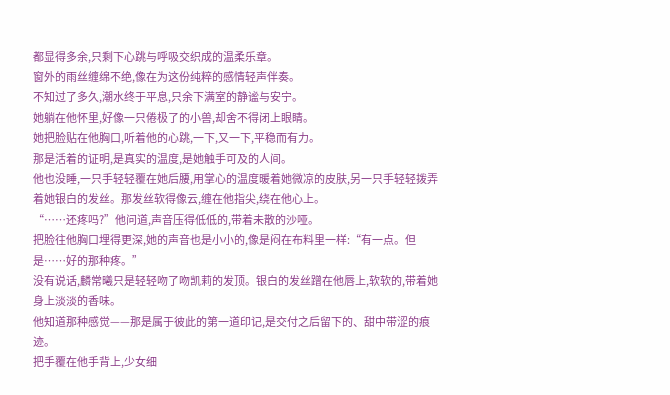都显得多余,只剩下心跳与呼吸交织成的温柔乐章。
窗外的雨丝缠绵不绝,像在为这份纯粹的感情轻声伴奏。
不知过了多久,潮水终于平息,只余下满室的静谧与安宁。
她躺在他怀里,好像一只倦极了的小兽,却舍不得闭上眼睛。
她把脸贴在他胸口,听着他的心跳,一下,又一下,平稳而有力。
那是活着的证明,是真实的温度,是她触手可及的人间。
他也没睡,一只手轻轻覆在她后腰,用掌心的温度暖着她微凉的皮肤,另一只手轻轻拨弄着她银白的发丝。那发丝软得像云,缠在他指尖,绕在他心上。
“……还疼吗?”他问道,声音压得低低的,带着未散的沙哑。
把脸往他胸口埋得更深,她的声音也是小小的,像是闷在布料里一样:“有一点。但是……好的那种疼。”
没有说话,麟常曦只是轻轻吻了吻凯莉的发顶。银白的发丝蹭在他唇上,软软的,带着她身上淡淡的香味。
他知道那种感觉——那是属于彼此的第一道印记,是交付之后留下的、甜中带涩的痕迹。
把手覆在他手背上,少女细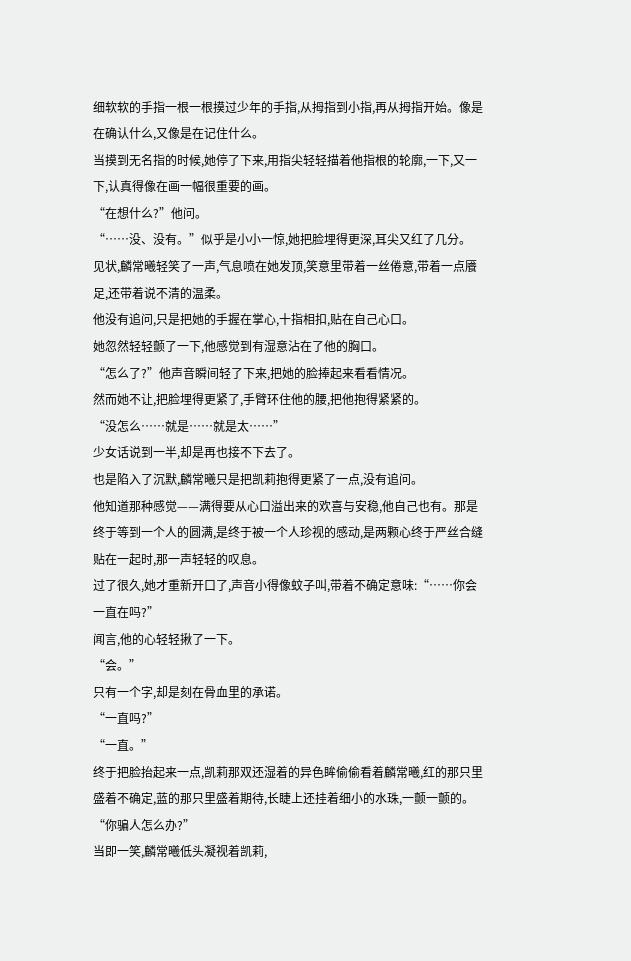细软软的手指一根一根摸过少年的手指,从拇指到小指,再从拇指开始。像是在确认什么,又像是在记住什么。
当摸到无名指的时候,她停了下来,用指尖轻轻描着他指根的轮廓,一下,又一下,认真得像在画一幅很重要的画。
“在想什么?”他问。
“……没、没有。”似乎是小小一惊,她把脸埋得更深,耳尖又红了几分。
见状,麟常曦轻笑了一声,气息喷在她发顶,笑意里带着一丝倦意,带着一点餍足,还带着说不清的温柔。
他没有追问,只是把她的手握在掌心,十指相扣,贴在自己心口。
她忽然轻轻颤了一下,他感觉到有湿意沾在了他的胸口。
“怎么了?”他声音瞬间轻了下来,把她的脸捧起来看看情况。
然而她不让,把脸埋得更紧了,手臂环住他的腰,把他抱得紧紧的。
“没怎么……就是……就是太……”
少女话说到一半,却是再也接不下去了。
也是陷入了沉默,麟常曦只是把凯莉抱得更紧了一点,没有追问。
他知道那种感觉——满得要从心口溢出来的欢喜与安稳,他自己也有。那是终于等到一个人的圆满,是终于被一个人珍视的感动,是两颗心终于严丝合缝贴在一起时,那一声轻轻的叹息。
过了很久,她才重新开口了,声音小得像蚊子叫,带着不确定意味:“……你会一直在吗?”
闻言,他的心轻轻揪了一下。
“会。”
只有一个字,却是刻在骨血里的承诺。
“一直吗?”
“一直。”
终于把脸抬起来一点,凯莉那双还湿着的异色眸偷偷看着麟常曦,红的那只里盛着不确定,蓝的那只里盛着期待,长睫上还挂着细小的水珠,一颤一颤的。
“你骗人怎么办?”
当即一笑,麟常曦低头凝视着凯莉,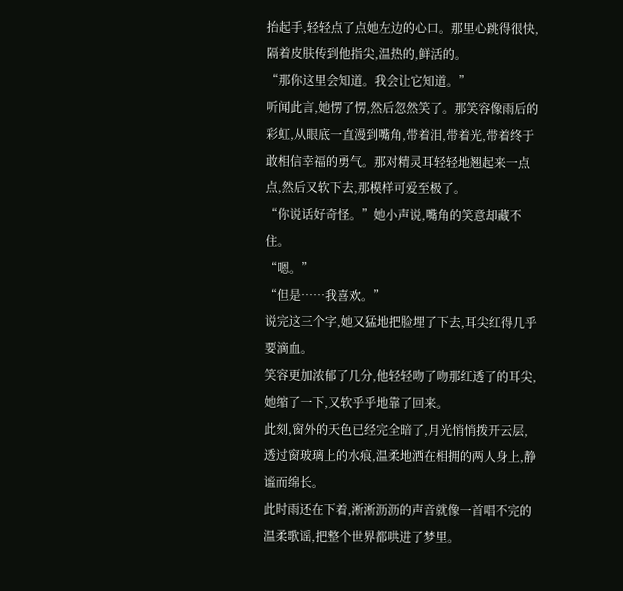抬起手,轻轻点了点她左边的心口。那里心跳得很快,隔着皮肤传到他指尖,温热的,鲜活的。
“那你这里会知道。我会让它知道。”
听闻此言,她愣了愣,然后忽然笑了。那笑容像雨后的彩虹,从眼底一直漫到嘴角,带着泪,带着光,带着终于敢相信幸福的勇气。那对精灵耳轻轻地翘起来一点点,然后又软下去,那模样可爱至极了。
“你说话好奇怪。”她小声说,嘴角的笑意却藏不住。
“嗯。”
“但是……我喜欢。”
说完这三个字,她又猛地把脸埋了下去,耳尖红得几乎要滴血。
笑容更加浓郁了几分,他轻轻吻了吻那红透了的耳尖,她缩了一下,又软乎乎地靠了回来。
此刻,窗外的天色已经完全暗了,月光悄悄拨开云层,透过窗玻璃上的水痕,温柔地洒在相拥的两人身上,静谧而绵长。
此时雨还在下着,淅淅沥沥的声音就像一首唱不完的温柔歌谣,把整个世界都哄进了梦里。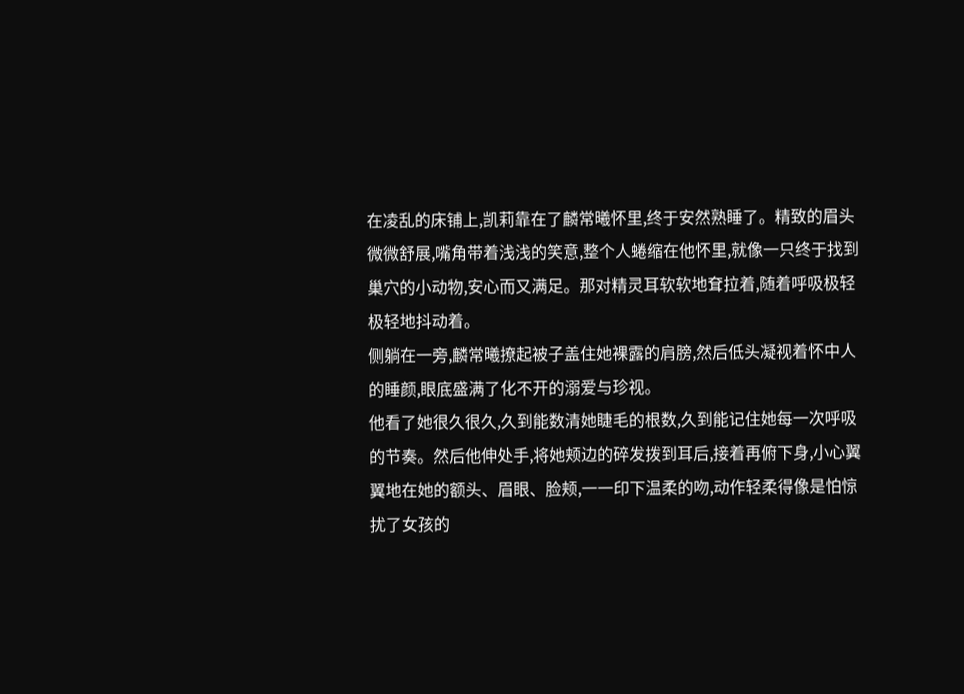在凌乱的床铺上,凯莉靠在了麟常曦怀里,终于安然熟睡了。精致的眉头微微舒展,嘴角带着浅浅的笑意,整个人蜷缩在他怀里,就像一只终于找到巢穴的小动物,安心而又满足。那对精灵耳软软地耷拉着,随着呼吸极轻极轻地抖动着。
侧躺在一旁,麟常曦撩起被子盖住她裸露的肩膀,然后低头凝视着怀中人的睡颜,眼底盛满了化不开的溺爱与珍视。
他看了她很久很久,久到能数清她睫毛的根数,久到能记住她每一次呼吸的节奏。然后他伸处手,将她颊边的碎发拨到耳后,接着再俯下身,小心翼翼地在她的额头、眉眼、脸颊,一一印下温柔的吻,动作轻柔得像是怕惊扰了女孩的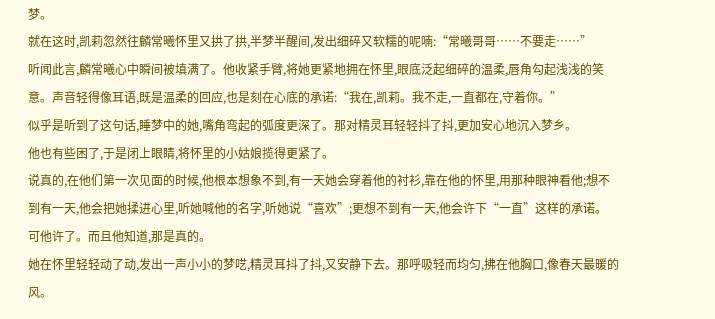梦。
就在这时,凯莉忽然往麟常曦怀里又拱了拱,半梦半醒间,发出细碎又软糯的呢喃:“常曦哥哥……不要走……”
听闻此言,麟常曦心中瞬间被填满了。他收紧手臂,将她更紧地拥在怀里,眼底泛起细碎的温柔,唇角勾起浅浅的笑意。声音轻得像耳语,既是温柔的回应,也是刻在心底的承诺:“我在,凯莉。我不走,一直都在,守着你。”
似乎是听到了这句话,睡梦中的她,嘴角弯起的弧度更深了。那对精灵耳轻轻抖了抖,更加安心地沉入梦乡。
他也有些困了,于是闭上眼睛,将怀里的小姑娘揽得更紧了。
说真的,在他们第一次见面的时候,他根本想象不到,有一天她会穿着他的衬衫,靠在他的怀里,用那种眼神看他;想不到有一天,他会把她揉进心里,听她喊他的名字,听她说“喜欢”;更想不到有一天,他会许下“一直”这样的承诺。
可他许了。而且他知道,那是真的。
她在怀里轻轻动了动,发出一声小小的梦呓,精灵耳抖了抖,又安静下去。那呼吸轻而均匀,拂在他胸口,像春天最暖的风。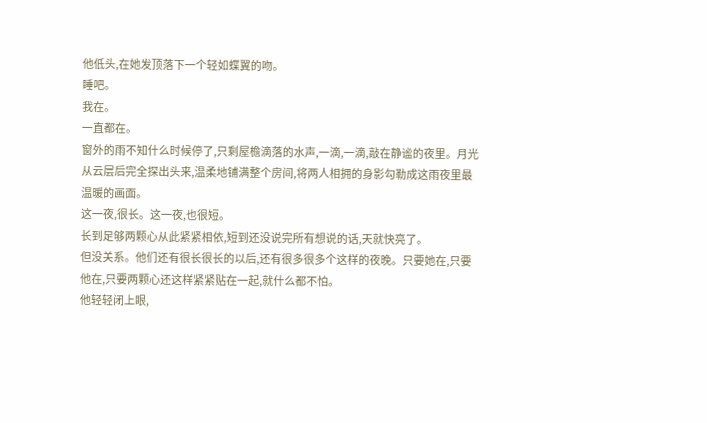他低头,在她发顶落下一个轻如蝶翼的吻。
睡吧。
我在。
一直都在。
窗外的雨不知什么时候停了,只剩屋檐滴落的水声,一滴,一滴,敲在静谧的夜里。月光从云层后完全探出头来,温柔地铺满整个房间,将两人相拥的身影勾勒成这雨夜里最温暖的画面。
这一夜,很长。这一夜,也很短。
长到足够两颗心从此紧紧相依,短到还没说完所有想说的话,天就快亮了。
但没关系。他们还有很长很长的以后,还有很多很多个这样的夜晚。只要她在,只要他在,只要两颗心还这样紧紧贴在一起,就什么都不怕。
他轻轻闭上眼,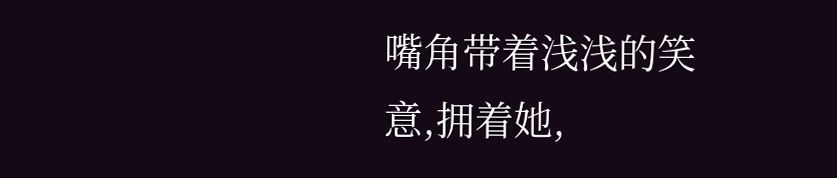嘴角带着浅浅的笑意,拥着她,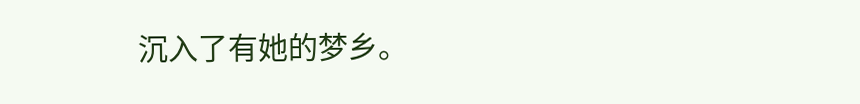沉入了有她的梦乡。